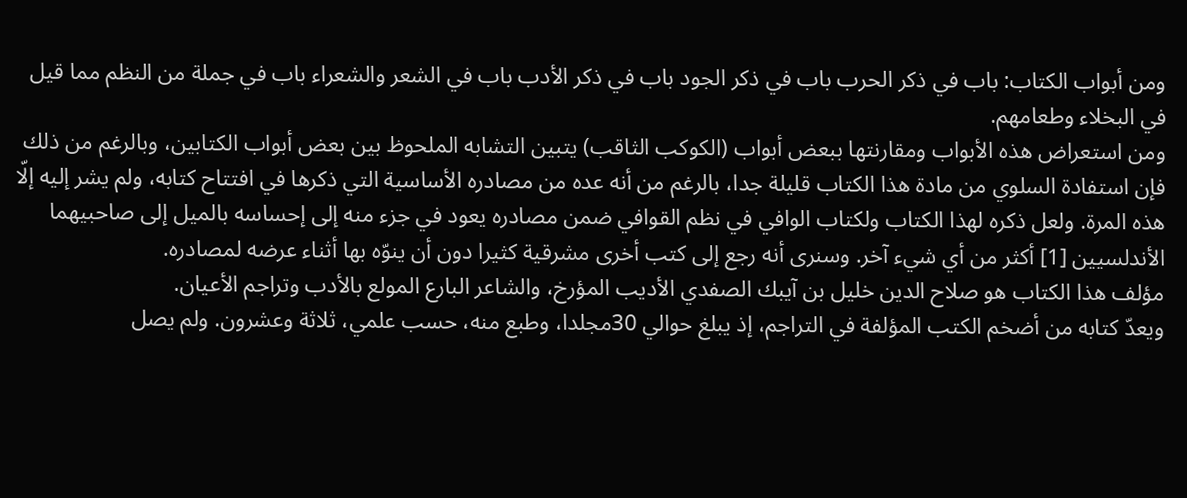ومن أبواب الكتاب: باب في ذكر الحرب باب في ذكر الجود باب في ذكر الأدب باب في الشعر والشعراء باب في جملة من النظم مما قيل في البخلاء وطعامهم.
ومن استعراض هذه الأبواب ومقارنتها ببعض أبواب (الكوكب الثاقب) يتبين التشابه الملحوظ بين بعض أبواب الكتابين، وبالرغم من ذلك فإن استفادة السلوي من مادة هذا الكتاب قليلة جدا، بالرغم من أنه عده من مصادره الأساسية التي ذكرها في افتتاح كتابه، ولم يشر إليه إلّا هذه المرة. ولعل ذكره لهذا الكتاب ولكتاب الوافي في نظم القوافي ضمن مصادره يعود في جزء منه إلى إحساسه بالميل إلى صاحبيهما الأندلسيين [1] أكثر من أي شيء آخر. وسنرى أنه رجع إلى كتب أخرى مشرقية كثيرا دون أن ينوّه بها أثناء عرضه لمصادره.
مؤلف هذا الكتاب هو صلاح الدين خليل بن آيبك الصفدي الأديب المؤرخ، والشاعر البارع المولع بالأدب وتراجم الأعيان.
ويعدّ كتابه من أضخم الكتب المؤلفة في التراجم، إذ يبلغ حوالي 30مجلدا، وطبع منه، حسب علمي، ثلاثة وعشرون. ولم يصل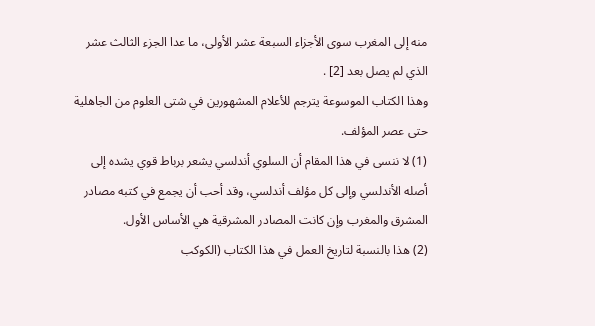منه إلى المغرب سوى الأجزاء السبعة عشر الأولى، ما عدا الجزء الثالث عشر الذي لم يصل بعد [2] .
وهذا الكتاب الموسوعة يترجم للأعلام المشهورين في شتى العلوم من الجاهلية حتى عصر المؤلف.
(1) لا ننسى في هذا المقام أن السلوي أندلسي يشعر برباط قوي يشده إلى أصله الأندلسي وإلى كل مؤلف أندلسي، وقد أحب أن يجمع في كتبه مصادر المشرق والمغرب وإن كانت المصادر المشرقية هي الأساس الأول.
(2) هذا بالنسبة لتاريخ العمل في هذا الكتاب (الكوكب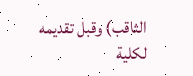الثاقب) وقبل تقديمه لكلية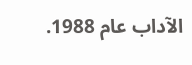الآداب عام 1988.